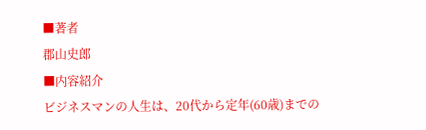■著者
郡山史郎
■内容紹介
ビジネスマンの人生は、20代から定年(60歳)までの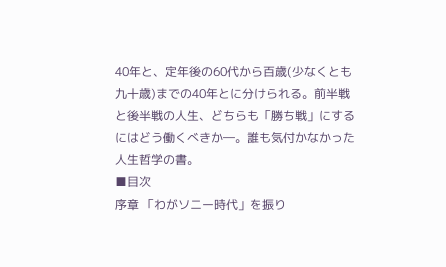40年と、定年後の60代から百歳(少なくとも九十歳)までの40年とに分けられる。前半戦と後半戦の人生、どちらも「勝ち戦」にするにはどう働くべきか―。誰も気付かなかった人生哲学の書。
■目次
序章 「わがソニー時代」を振り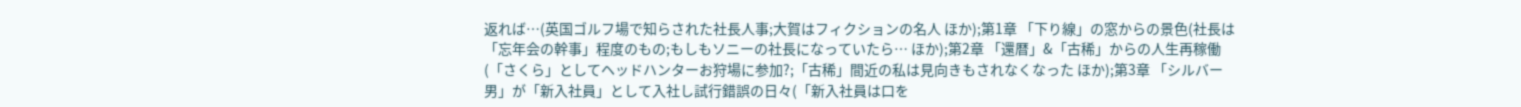返れば…(英国ゴルフ場で知らされた社長人事;大賀はフィクションの名人 ほか);第1章 「下り線」の窓からの景色(社長は「忘年会の幹事」程度のもの;もしもソニーの社長になっていたら… ほか);第2章 「還暦」&「古稀」からの人生再稼働(「さくら」としてヘッドハンターお狩場に参加?;「古稀」間近の私は見向きもされなくなった ほか);第3章 「シルバー男」が「新入社員」として入社し試行錯誤の日々(「新入社員は口を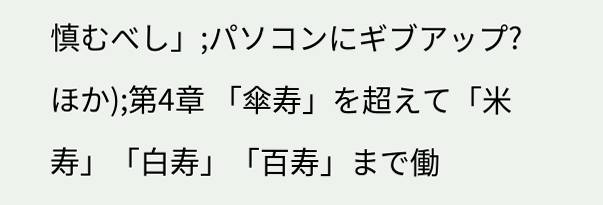慎むべし」;パソコンにギブアップ? ほか);第4章 「傘寿」を超えて「米寿」「白寿」「百寿」まで働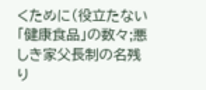くために(役立たない「健康食品」の数々;悪しき家父長制の名残り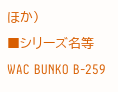ほか)
■シリーズ名等
WAC BUNKO B-259